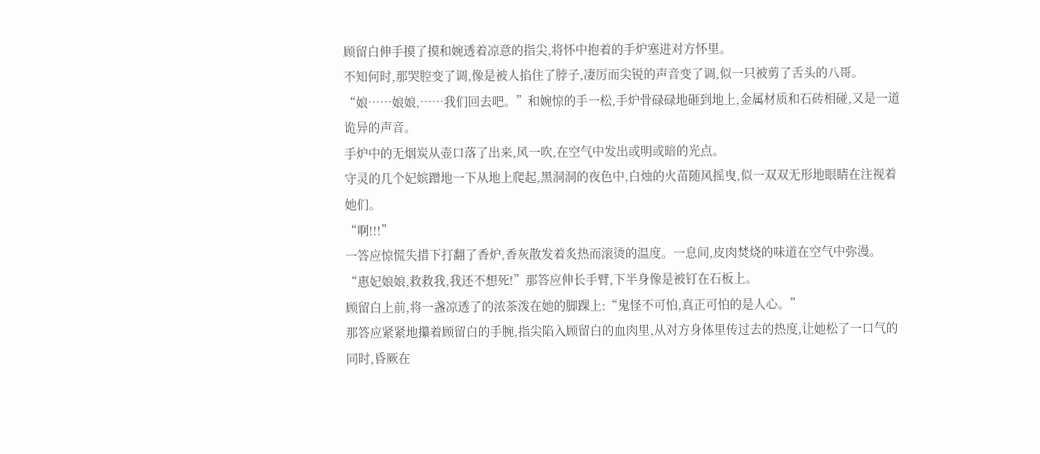顾留白伸手摸了摸和婉透着凉意的指尖,将怀中抱着的手炉塞进对方怀里。
不知何时,那哭腔变了调,像是被人掐住了脖子,凄厉而尖锐的声音变了调,似一只被剪了舌头的八哥。
“娘……娘娘,……我们回去吧。”和婉惊的手一松,手炉骨碌碌地砸到地上,金属材质和石砖相碰,又是一道诡异的声音。
手炉中的无烟炭从壶口落了出来,风一吹,在空气中发出或明或暗的光点。
守灵的几个妃嫔蹭地一下从地上爬起,黑洞洞的夜色中,白烛的火苗随风摇曳,似一双双无形地眼睛在注视着她们。
“啊!!!”
一答应惊慌失措下打翻了香炉,香灰散发着炙热而滚烫的温度。一息间,皮肉焚烧的味道在空气中弥漫。
“惠妃娘娘,救救我,我还不想死!”那答应伸长手臂,下半身像是被钉在石板上。
顾留白上前,将一盏凉透了的浓茶泼在她的脚踝上:“鬼怪不可怕,真正可怕的是人心。”
那答应紧紧地攥着顾留白的手腕,指尖陷入顾留白的血肉里,从对方身体里传过去的热度,让她松了一口气的同时,昏厥在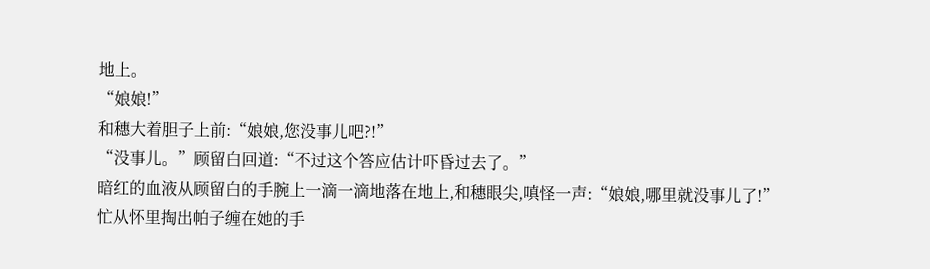地上。
“娘娘!”
和穗大着胆子上前:“娘娘,您没事儿吧?!”
“没事儿。”顾留白回道:“不过这个答应估计吓昏过去了。”
暗红的血液从顾留白的手腕上一滴一滴地落在地上,和穗眼尖,嗔怪一声:“娘娘,哪里就没事儿了!”
忙从怀里掏出帕子缠在她的手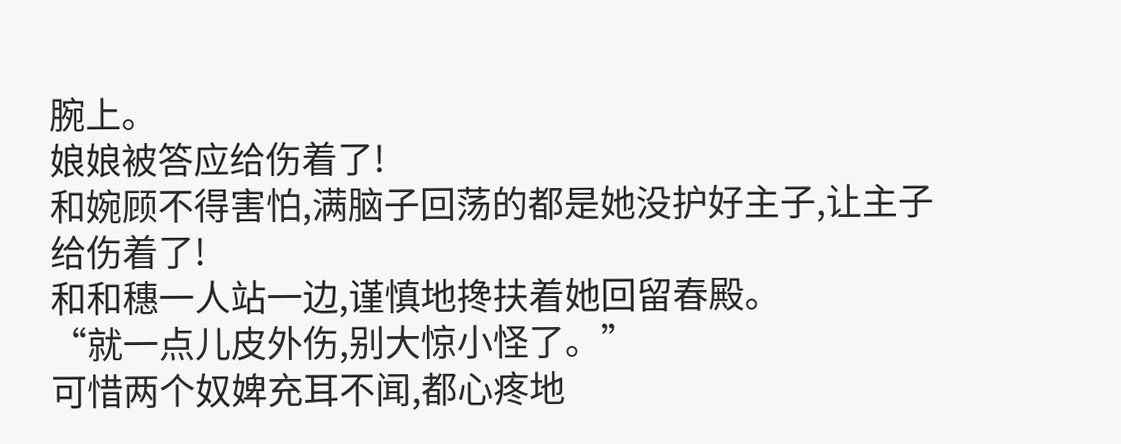腕上。
娘娘被答应给伤着了!
和婉顾不得害怕,满脑子回荡的都是她没护好主子,让主子给伤着了!
和和穗一人站一边,谨慎地搀扶着她回留春殿。
“就一点儿皮外伤,别大惊小怪了。”
可惜两个奴婢充耳不闻,都心疼地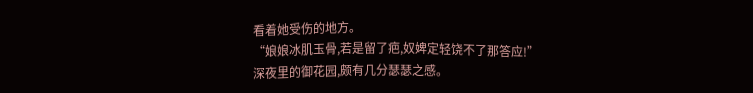看着她受伤的地方。
“娘娘冰肌玉骨,若是留了疤,奴婢定轻饶不了那答应!”
深夜里的御花园,颇有几分瑟瑟之感。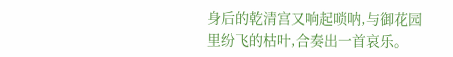身后的乾清宫又响起唢呐,与御花园里纷飞的枯叶,合奏出一首哀乐。